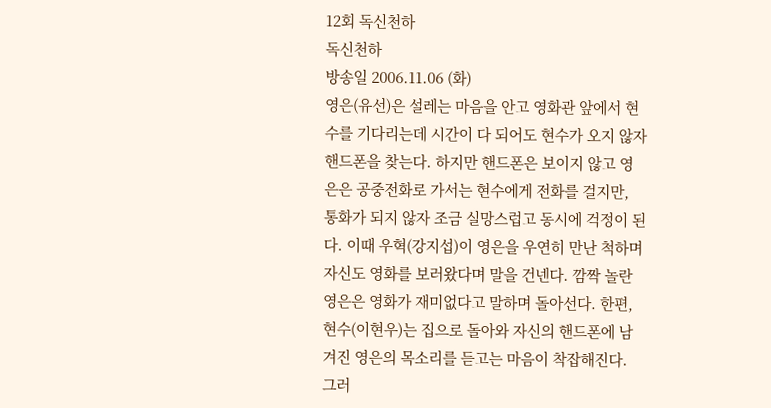12회 독신천하
독신천하
방송일 2006.11.06 (화)
영은(유선)은 설레는 마음을 안고 영화관 앞에서 현수를 기다리는데 시간이 다 되어도 현수가 오지 않자 핸드폰을 찾는다. 하지만 핸드폰은 보이지 않고 영은은 공중전화로 가서는 현수에게 전화를 걸지만, 통화가 되지 않자 조금 실망스럽고 동시에 걱정이 된다. 이때 우혁(강지섭)이 영은을 우연히 만난 척하며 자신도 영화를 보러왔다며 말을 건넨다. 깜짝 놀란 영은은 영화가 재미없다고 말하며 돌아선다. 한편, 현수(이현우)는 집으로 돌아와 자신의 핸드폰에 남겨진 영은의 목소리를 듣고는 마음이 착잡해진다. 그러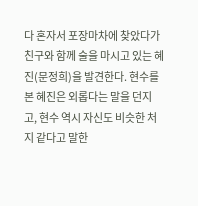다 혼자서 포장마차에 찾았다가 친구와 함께 술을 마시고 있는 혜진(문정희)을 발견한다. 현수를 본 혜진은 외롭다는 말을 던지고, 현수 역시 자신도 비슷한 처지 같다고 말한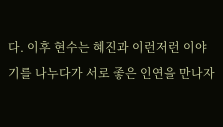다. 이후 현수는 혜진과 이런저런 이야기를 나누다가 서로 좋은 인연을 만나자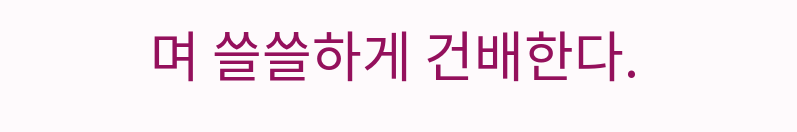며 쓸쓸하게 건배한다.